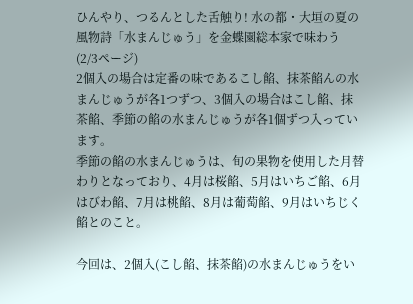ひんやり、つるんとした舌触り! 水の都・大垣の夏の風物詩「水まんじゅう」を金蝶園総本家で味わう (2/3ページ)
2個入の場合は定番の味であるこし餡、抹茶餡んの水まんじゅうが各1つずつ、3個入の場合はこし餡、抹茶餡、季節の餡の水まんじゅうが各1個ずつ入っています。
季節の餡の水まんじゅうは、旬の果物を使用した月替わりとなっており、4月は桜餡、5月はいちご餡、6月はびわ餡、7月は桃餡、8月は葡萄餡、9月はいちじく餡とのこと。

今回は、2個入(こし餡、抹茶餡)の水まんじゅうをい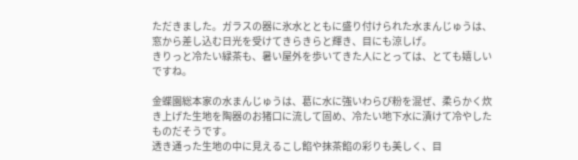ただきました。ガラスの器に氷水とともに盛り付けられた水まんじゅうは、窓から差し込む日光を受けてきらきらと輝き、目にも涼しげ。
きりっと冷たい緑茶も、暑い屋外を歩いてきた人にとっては、とても嬉しいですね。

金蝶園総本家の水まんじゅうは、葛に水に強いわらび粉を混ぜ、柔らかく炊き上げた生地を陶器のお猪口に流して固め、冷たい地下水に漬けて冷やしたものだそうです。
透き通った生地の中に見えるこし餡や抹茶餡の彩りも美しく、目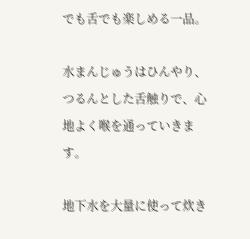でも舌でも楽しめる一品。

水まんじゅうはひんやり、つるんとした舌触りで、心地よく喉を通っていきます。

地下水を大量に使って炊き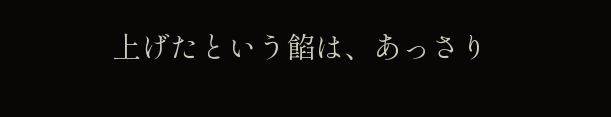上げたという餡は、あっさり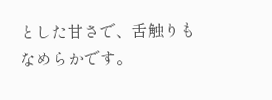とした甘さで、舌触りもなめらかです。